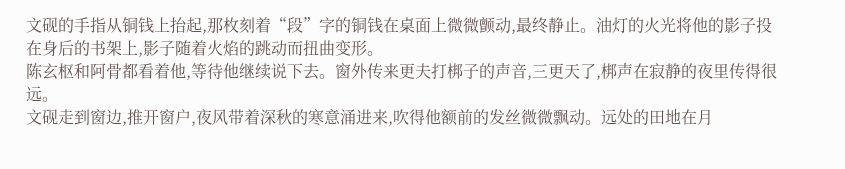文砚的手指从铜钱上抬起,那枚刻着“段”字的铜钱在桌面上微微颤动,最终静止。油灯的火光将他的影子投在身后的书架上,影子随着火焰的跳动而扭曲变形。
陈玄枢和阿骨都看着他,等待他继续说下去。窗外传来更夫打梆子的声音,三更天了,梆声在寂静的夜里传得很远。
文砚走到窗边,推开窗户,夜风带着深秋的寒意涌进来,吹得他额前的发丝微微飘动。远处的田地在月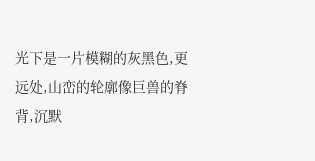光下是一片模糊的灰黑色,更远处,山峦的轮廓像巨兽的脊背,沉默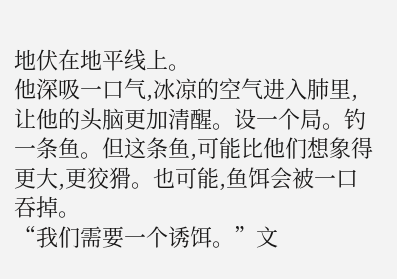地伏在地平线上。
他深吸一口气,冰凉的空气进入肺里,让他的头脑更加清醒。设一个局。钓一条鱼。但这条鱼,可能比他们想象得更大,更狡猾。也可能,鱼饵会被一口吞掉。
“我们需要一个诱饵。”文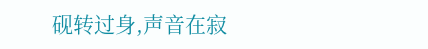砚转过身,声音在寂